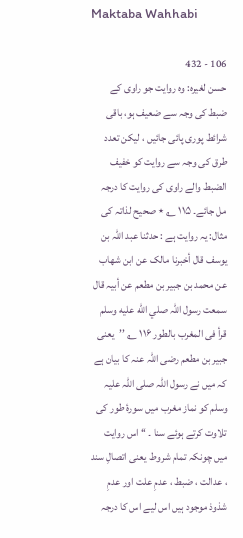Maktaba Wahhabi

106 - 432
حسن لغیرہ: وہ روایت جو راوی کے ضبط کی وجہ سے ضعیف ہو، باقی شرائط پوری پائی جائیں ، لیکن تعدد طرق کی وجہ سے روایت کو خفیف الضبط والے راوی کی روایت کا درجہ مل جائے۔ ۱۱۵ ؎ ٭ صحیح لذاتہ کی مثال: یہ روایت ہے : حدثنا عبد اللّٰہ بن یوسف قال أخبرنا مالک عن ابن شھاب عن محمد بن جبیر بن مطعم عن أبیہ قال سمعت رسول اللّٰہ صلي اللّٰه عليه وسلم قرأ فی المغرب بالطور ۱۱۶ ؎ ’’یعنی جبیر بن مطعم رضی اللہ عنہ کا بیان ہے کہ میں نے رسول اللہ صلی اللہ علیہ وسلم کو نماز مغرب میں سورۂ طور کی تلاوت کرتے ہوئے سنا ۔ ‘‘ اس روایت میں چونکہ تمام شروط یعنی اتصالِ سند ، عدالت ، ضبط ، عدمِ علت اور عدمِ شذوذ موجود ہیں اس لیے اس کا درجہ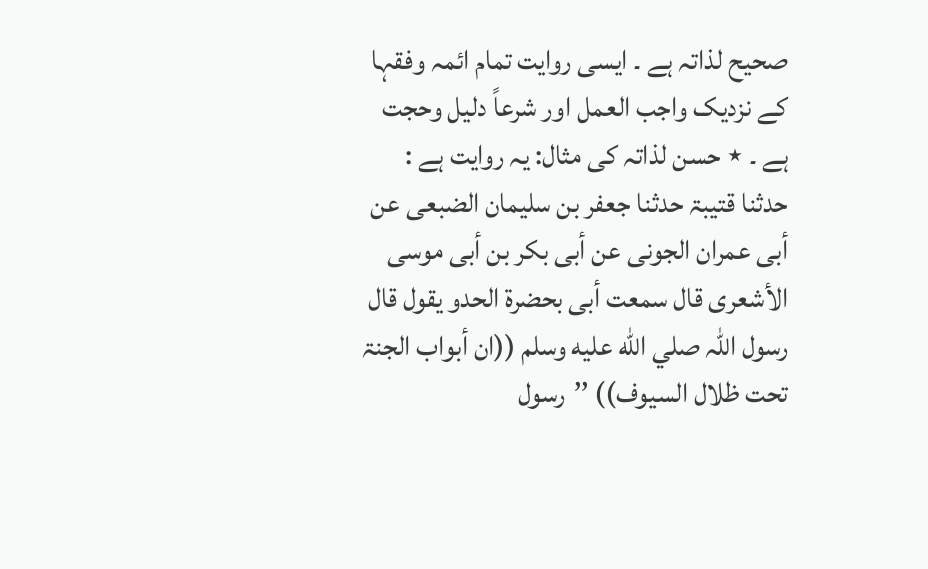صحیح لذاتہ ہے ۔ ایسی روایت تمام ائمہ وفقہا کے نزدیک واجب العمل اور شرعاً دلیل وحجت ہے ۔ ٭ حسن لذاتہ کی مثال: یہ روایت ہے : حدثنا قتیبۃ حدثنا جعفر بن سلیمان الضبعی عن أبی عمران الجونی عن أبی بکر بن أبی موسی الأشعری قال سمعت أبی بحضرۃ الحدو یقول قال رسول اللّٰہ صلي اللّٰه عليه وسلم ((ان أبواب الجنۃ تحت ظلال السیوف)) ’’رسول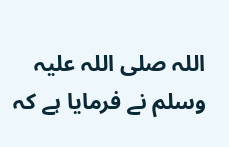اللہ صلی اللہ عليہ وسلم نے فرمایا ہے کہ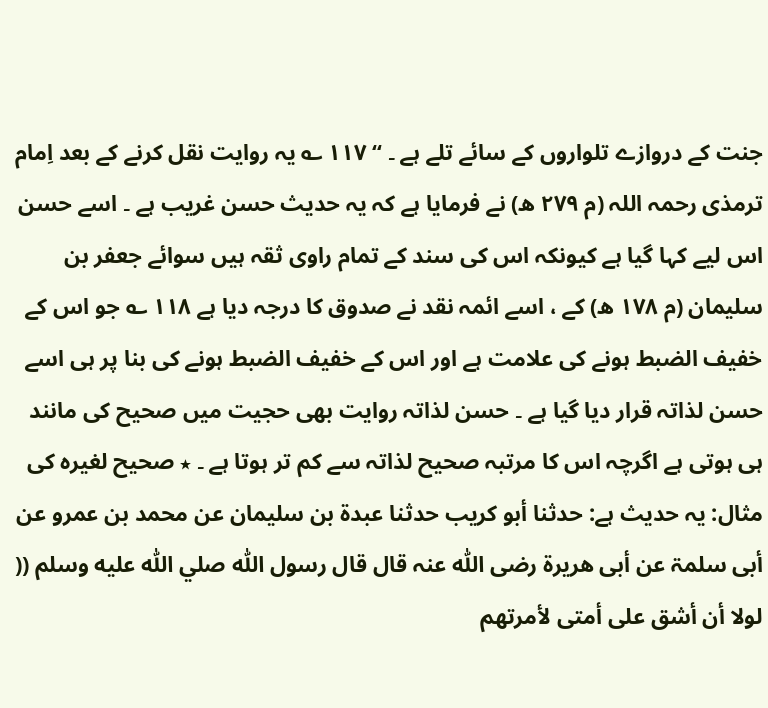جنت کے دروازے تلواروں کے سائے تلے ہے ۔ ‘‘ ۱۱۷ ؎ یہ روایت نقل کرنے کے بعد اِمام ترمذی رحمہ اللہ (م ۲۷۹ ھ) نے فرمایا ہے کہ یہ حدیث حسن غریب ہے ۔ اسے حسن اس لیے کہا گیا ہے کیونکہ اس کی سند کے تمام راوی ثقہ ہیں سوائے جعفر بن سلیمان (م ۱۷۸ ھ) کے ، اسے ائمہ نقد نے صدوق کا درجہ دیا ہے ۱۱۸ ؎ جو اس کے خفیف الضبط ہونے کی علامت ہے اور اس کے خفیف الضبط ہونے کی بنا پر ہی اسے حسن لذاتہ قرار دیا گیا ہے ۔ حسن لذاتہ روایت بھی حجیت میں صحیح کی مانند ہی ہوتی ہے اگرچہ اس کا مرتبہ صحیح لذاتہ سے کم تر ہوتا ہے ۔ ٭ صحیح لغیرہ کی مثال: یہ حدیث ہے: حدثنا أبو کریب حدثنا عبدۃ بن سلیمان عن محمد بن عمرو عن أبی سلمۃ عن أبی ھریرۃ رضی اللّٰہ عنہ قال قال رسول اللّٰہ صلي اللّٰه عليه وسلم (( لولا أن أشق علی أمتی لأمرتھم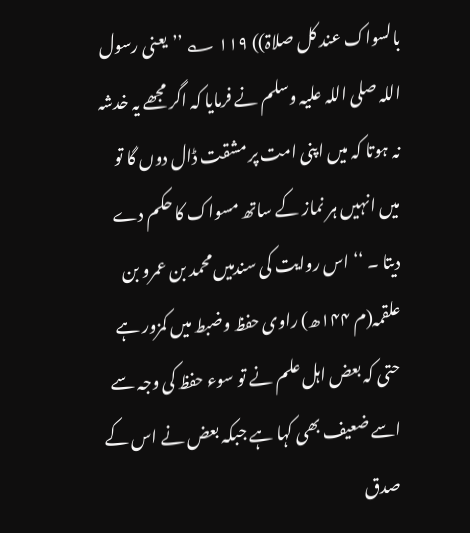بالسواک عند کل صلاۃ)) ۱۱۹ ؎ ’’یعنی رسول اللہ صلی اللہ عليہ وسلم نے فرمایا کہ اگر مجھے یہ خدشہ نہ ہوتا کہ میں اپنی امت پر مشقت ڈال دوں گا تو میں انہیں ہر نماز کے ساتھ مسواک کا حکم دے دیتا ۔ ‘‘ اس روایت کی سندمیں محمد بن عمرو بن علقمہ(م ۱۴۴ھ) راوی حفظ وضبط میں کمزور ہے حتی کہ بعض اہل علم نے تو سوء حفظ کی وجہ سے اسے ضعیف بھی کہا ہے جبکہ بعض نے اس کے صدق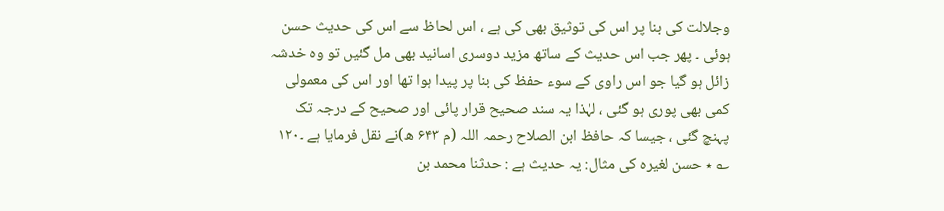وجلالت کی بنا پر اس کی توثیق بھی کی ہے ، اس لحاظ سے اس کی حدیث حسن ہوئی ۔ پھر جب اس حدیث کے ساتھ مزید دوسری اسانید بھی مل گئیں تو وہ خدشہ زائل ہو گیا جو اس راوی کے سوء حفظ کی بنا پر پیدا ہوا تھا اور اس کی معمولی کمی بھی پوری ہو گئی ، لہٰذا یہ سند صحیح قرار پائی اور صحیح کے درجہ تک پہنچ گئی ، جیسا کہ حافظ ابن الصلاح رحمہ اللہ (م ۶۴۳ ھ)نے نقل فرمایا ہے ۔۱۲۰ ؎ ٭ حسن لغیرہ کی مثال: یہ حدیث ہے : حدثنا محمد بن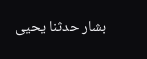بشار حدثنا یحیی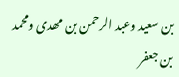بن سعید وعبد الرحمن بن مھدی ومحمد بن جعفر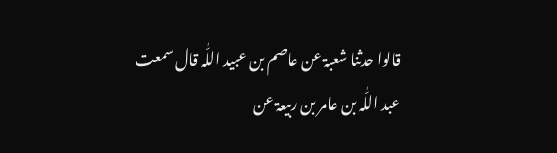قالوا حدثنا شعبۃ عن عاصم بن عبید اللّٰہ قال سمعت عبد اللّٰہ بن عامر بن ربیعۃ عن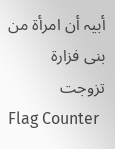أبیہ أن امرأۃ من بنی فزارۃ تزوجت
Flag Counter